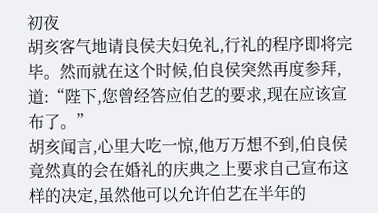初夜
胡亥客气地请良侯夫妇免礼,行礼的程序即将完毕。然而就在这个时候,伯良侯突然再度参拜,道:“陛下,您曾经答应伯艺的要求,现在应该宣布了。”
胡亥闻言,心里大吃一惊,他万万想不到,伯良侯竟然真的会在婚礼的庆典之上要求自己宣布这样的决定,虽然他可以允许伯艺在半年的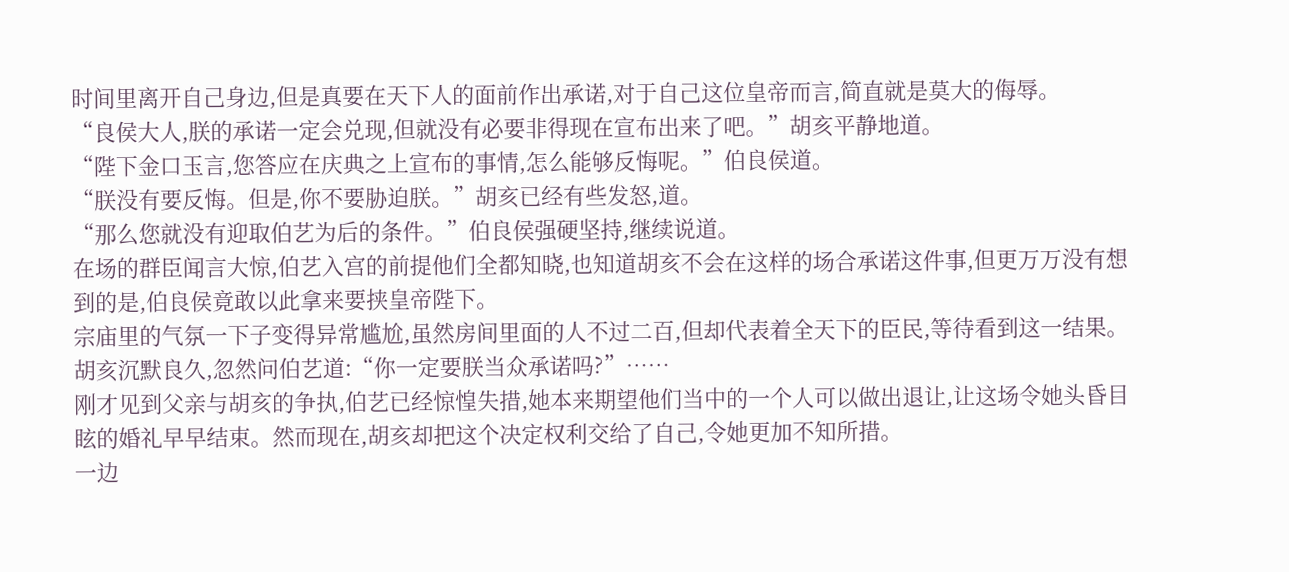时间里离开自己身边,但是真要在天下人的面前作出承诺,对于自己这位皇帝而言,简直就是莫大的侮辱。
“良侯大人,朕的承诺一定会兑现,但就没有必要非得现在宣布出来了吧。”胡亥平静地道。
“陛下金口玉言,您答应在庆典之上宣布的事情,怎么能够反悔呢。”伯良侯道。
“朕没有要反悔。但是,你不要胁迫朕。”胡亥已经有些发怒,道。
“那么您就没有迎取伯艺为后的条件。”伯良侯强硬坚持,继续说道。
在场的群臣闻言大惊,伯艺入宫的前提他们全都知晓,也知道胡亥不会在这样的场合承诺这件事,但更万万没有想到的是,伯良侯竟敢以此拿来要挟皇帝陛下。
宗庙里的气氛一下子变得异常尴尬,虽然房间里面的人不过二百,但却代表着全天下的臣民,等待看到这一结果。
胡亥沉默良久,忽然问伯艺道:“你一定要朕当众承诺吗?”……
刚才见到父亲与胡亥的争执,伯艺已经惊惶失措,她本来期望他们当中的一个人可以做出退让,让这场令她头昏目眩的婚礼早早结束。然而现在,胡亥却把这个决定权利交给了自己,令她更加不知所措。
一边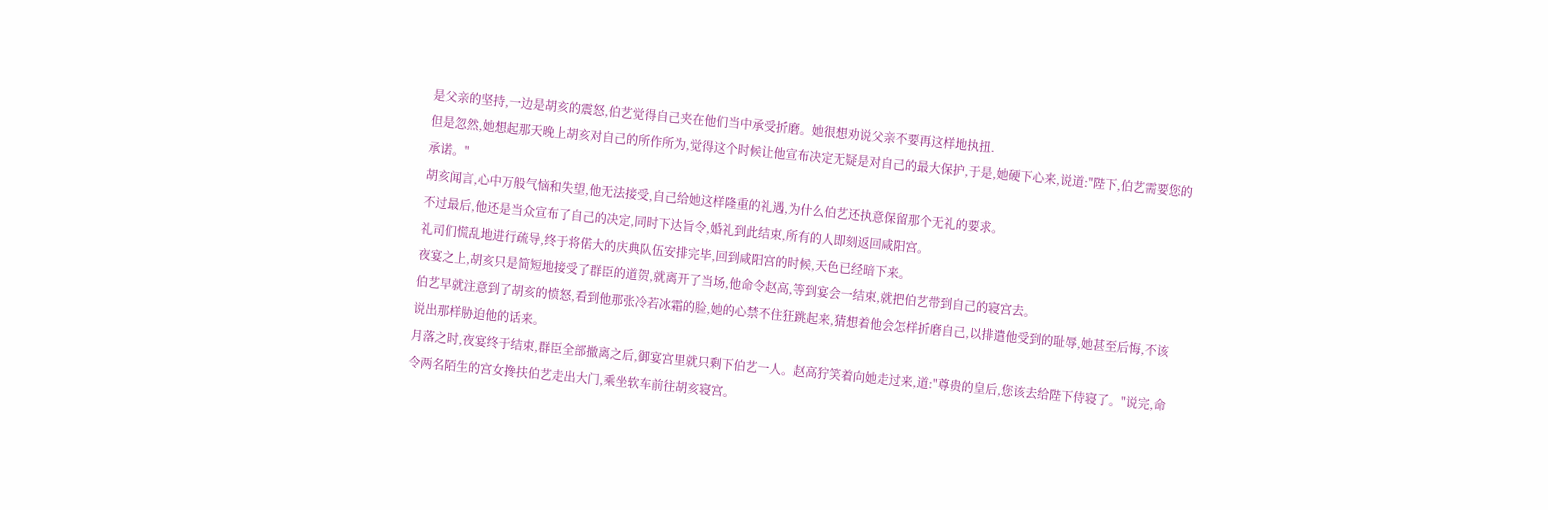是父亲的坚持,一边是胡亥的震怒,伯艺觉得自己夹在他们当中承受折磨。她很想劝说父亲不要再这样地执扭.
但是忽然,她想起那天晚上胡亥对自己的所作所为,觉得这个时候让他宣布决定无疑是对自己的最大保护,于是,她硬下心来,说道:"陛下,伯艺需要您的承诺。"
胡亥闻言,心中万般气恼和失望,他无法接受,自己给她这样隆重的礼遇,为什么伯艺还执意保留那个无礼的要求。
不过最后,他还是当众宣布了自己的决定,同时下达旨令,婚礼到此结束,所有的人即刻返回咸阳宫。
礼司们慌乱地进行疏导,终于将偌大的庆典队伍安排完毕,回到咸阳宫的时候,天色已经暗下来。
夜宴之上,胡亥只是简短地接受了群臣的道贺,就离开了当场,他命令赵高,等到宴会一结束,就把伯艺带到自己的寝宫去。
伯艺早就注意到了胡亥的愤怒,看到他那张冷若冰霜的脸,她的心禁不住狂跳起来,猜想着他会怎样折磨自己,以排遣他受到的耻辱,她甚至后悔,不该说出那样胁迫他的话来。
月落之时,夜宴终于结束,群臣全部撤离之后,御宴宫里就只剩下伯艺一人。赵高狞笑着向她走过来,道:"尊贵的皇后,您该去给陛下侍寝了。"说完,命令两名陌生的宫女搀扶伯艺走出大门,乘坐软车前往胡亥寝宫。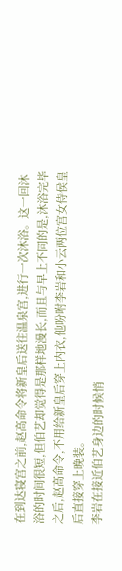在到达寝宫之前,赵高命令将新皇后送往温泉宫,进行一次沐浴。这一回沐浴的时间很短,但伯艺却觉得是那样地漫长,而且与早上不同的是,沐浴完毕之后,赵高命令,不用给新皇后穿上内衣,他吩咐李岩和小云两位宫女侍侯皇后直接穿上晚装。
李岩在接近伯艺身边的时候悄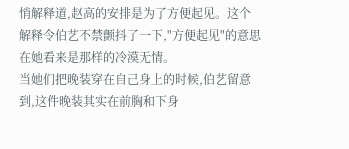悄解释道,赵高的安排是为了方便起见。这个解释令伯艺不禁颤抖了一下,"方便起见"的意思在她看来是那样的冷漠无情。
当她们把晚装穿在自己身上的时候,伯艺留意到,这件晚装其实在前胸和下身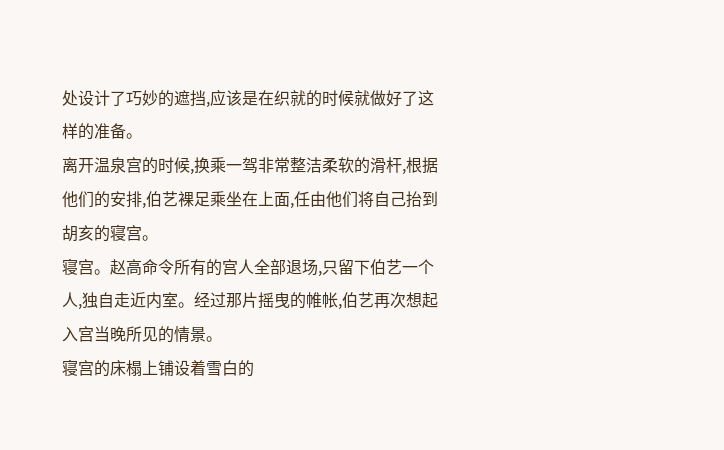处设计了巧妙的遮挡,应该是在织就的时候就做好了这样的准备。
离开温泉宫的时候,换乘一驾非常整洁柔软的滑杆,根据他们的安排,伯艺裸足乘坐在上面,任由他们将自己抬到胡亥的寝宫。
寝宫。赵高命令所有的宫人全部退场,只留下伯艺一个人,独自走近内室。经过那片摇曳的帷帐,伯艺再次想起入宫当晚所见的情景。
寝宫的床榻上铺设着雪白的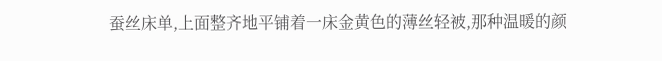蚕丝床单,上面整齐地平铺着一床金黄色的薄丝轻被,那种温暖的颜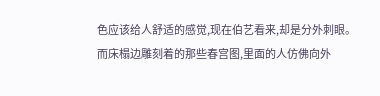色应该给人舒适的感觉,现在伯艺看来,却是分外刺眼。
而床榻边雕刻着的那些春宫图,里面的人仿佛向外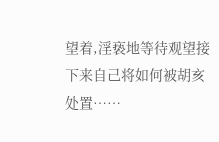望着,淫亵地等待观望接下来自己将如何被胡亥处置……